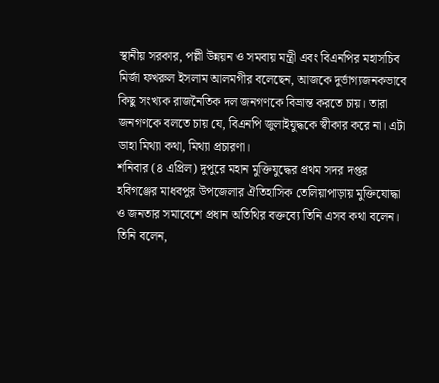স্থানীয় সরকার, পল্লী উন্নয়ন ও সমবায় মন্ত্রী এবং বিএনপির মহাসচিব মির্জা ফখরুল ইসলাম আলমগীর বলেছেন, আজকে দুর্ভাগ্যজনকভাবে কিছু সংখ্যক রাজনৈতিক দল জনগণকে বিভ্রান্ত করতে চায়। তারা জনগণকে বলতে চায় যে, বিএনপি জুলাইযুদ্ধকে স্বীকার করে না। এটা ডাহা মিথ্যা কথা, মিথ্যা প্রচারণা।
শনিবার (৪ এপ্রিল) দুপুরে মহান মুক্তিযুদ্ধের প্রথম সদর দপ্তর হবিগঞ্জের মাধবপুর উপজেলার ঐতিহাসিক তেলিয়াপাড়ায় মুক্তিযোদ্ধা ও জনতার সমাবেশে প্রধান অতিথির বক্তব্যে তিনি এসব কথা বলেন।
তিনি বলেন,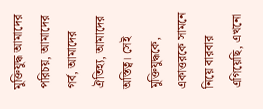মুক্তিযুদ্ধ আমাদের পরিচয়, আমাদের গর্ব, আমাদের ঐতিহ্য, আমাদের অস্তিত্ব। সেই মুক্তিযুদ্ধকে, একাত্তরকে সামনে নিয়ে বারবার এগিয়েছি, এখনো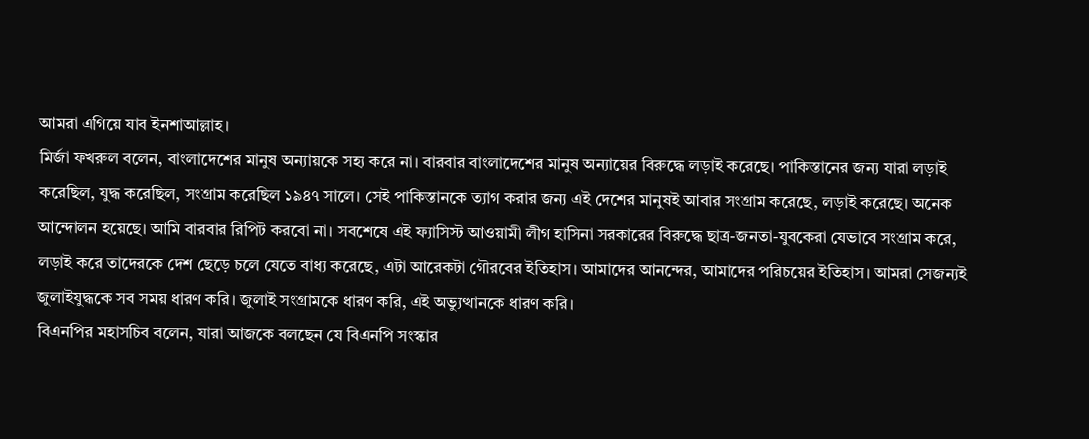আমরা এগিয়ে যাব ইনশাআল্লাহ।
মির্জা ফখরুল বলেন, বাংলাদেশের মানুষ অন্যায়কে সহ্য করে না। বারবার বাংলাদেশের মানুষ অন্যায়ের বিরুদ্ধে লড়াই করেছে। পাকিস্তানের জন্য যারা লড়াই করেছিল, যুদ্ধ করেছিল, সংগ্রাম করেছিল ১৯৪৭ সালে। সেই পাকিস্তানকে ত্যাগ করার জন্য এই দেশের মানুষই আবার সংগ্রাম করেছে, লড়াই করেছে। অনেক আন্দোলন হয়েছে। আমি বারবার রিপিট করবো না। সবশেষে এই ফ্যাসিস্ট আওয়ামী লীগ হাসিনা সরকারের বিরুদ্ধে ছাত্র-জনতা-যুবকেরা যেভাবে সংগ্রাম করে, লড়াই করে তাদেরকে দেশ ছেড়ে চলে যেতে বাধ্য করেছে, এটা আরেকটা গৌরবের ইতিহাস। আমাদের আনন্দের, আমাদের পরিচয়ের ইতিহাস। আমরা সেজন্যই জুলাইযুদ্ধকে সব সময় ধারণ করি। জুলাই সংগ্রামকে ধারণ করি, এই অভ্যুত্থানকে ধারণ করি।
বিএনপির মহাসচিব বলেন, যারা আজকে বলছেন যে বিএনপি সংস্কার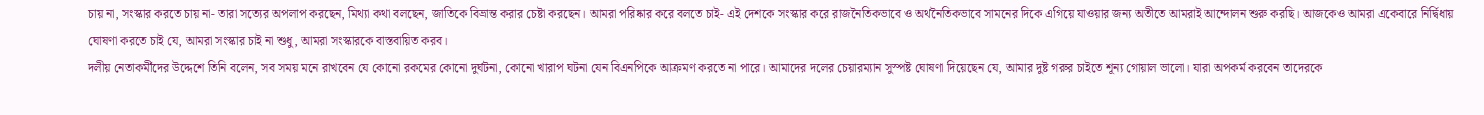চায় না, সংস্কার করতে চায় না- তারা সত্যের অপলাপ করছেন, মিথ্যা কথা বলছেন, জাতিকে বিভ্রান্ত করার চেষ্টা করছেন। আমরা পরিষ্কার করে বলতে চাই- এই দেশকে সংস্কার করে রাজনৈতিকভাবে ও অর্থনৈতিকভাবে সামনের দিকে এগিয়ে যাওয়ার জন্য অতীতে আমরাই আন্দোলন শুরু করছি। আজকেও আমরা একেবারে নির্দ্বিধায় ঘোষণা করতে চাই যে, আমরা সংস্কার চাই না শুধু, আমরা সংস্কারকে বাস্তবায়িত করব।
দলীয় নেতাকর্মীদের উদ্দেশে তিনি বলেন, সব সময় মনে রাখবেন যে কোনো রকমের কোনো দুর্ঘটনা, কোনো খারাপ ঘটনা যেন বিএনপিকে আক্রমণ করতে না পারে। আমাদের দলের চেয়ারম্যান সুস্পষ্ট ঘোষণা দিয়েছেন যে, আমার দুষ্ট গরুর চাইতে শূন্য গোয়াল ভালো। যারা অপকর্ম করবেন তাদেরকে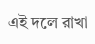এই দলে রাখা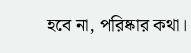হবে না, পরিষ্কার কথা।